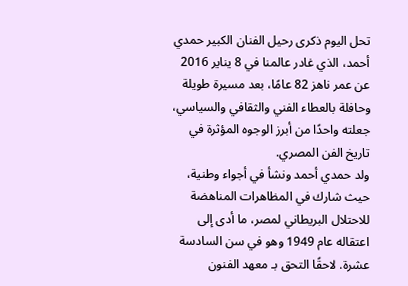تحل اليوم ذكرى رحيل الفنان الكبير حمدي أحمد، الذي غادر عالمنا في 8 يناير 2016 عن عمر ناهز 82 عامًا، بعد مسيرة طويلة وحافلة بالعطاء الفني والثقافي والسياسي، جعلته واحدًا من أبرز الوجوه المؤثرة في تاريخ الفن المصري.
ولد حمدي أحمد ونشأ في أجواء وطنية، حيث شارك في المظاهرات المناهضة للاحتلال البريطاني لمصر، ما أدى إلى اعتقاله عام 1949 وهو في سن السادسة عشرة. لاحقًا التحق بـ معهد الفنون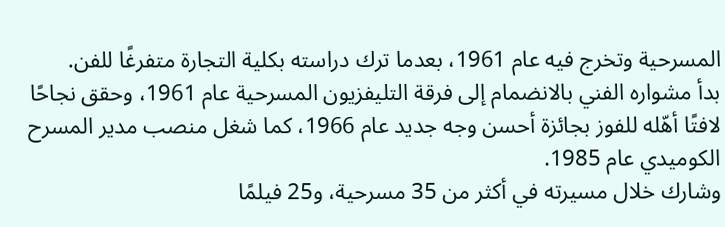المسرحية وتخرج فيه عام 1961، بعدما ترك دراسته بكلية التجارة متفرغًا للفن.
بدأ مشواره الفني بالانضمام إلى فرقة التليفزيون المسرحية عام 1961، وحقق نجاحًا لافتًا أهّله للفوز بجائزة أحسن وجه جديد عام 1966، كما شغل منصب مدير المسرح الكوميدي عام 1985.
وشارك خلال مسيرته في أكثر من 35 مسرحية، و25 فيلمًا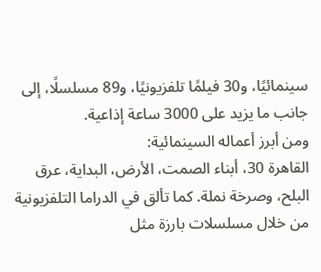سينمائيًا، و30 فيلمًا تلفزيونيًا، و89 مسلسلًا، إلى جانب ما يزيد على 3000 ساعة إذاعية.
ومن أبرز أعماله السينمائية:
القاهرة 30، أبناء الصمت، الأرض، البداية، عرق البلح، وصرخة نملة. كما تألق في الدراما التلفزيونية من خلال مسلسلات بارزة مثل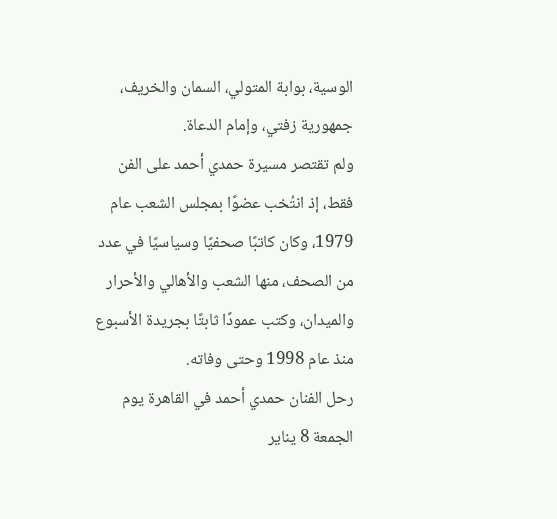الوسية، بوابة المتولي، السمان والخريف، جمهورية زفتي، وإمام الدعاة.
ولم تقتصر مسيرة حمدي أحمد على الفن فقط، إذ انتُخب عضوًا بمجلس الشعب عام 1979، وكان كاتبًا صحفيًا وسياسيًا في عدد من الصحف، منها الشعب والأهالي والأحرار والميدان، وكتب عمودًا ثابتًا بجريدة الأسبوع منذ عام 1998 وحتى وفاته.
رحل الفنان حمدي أحمد في القاهرة يوم الجمعة 8 يناير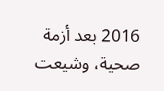2016 بعد أزمة صحية، وشيعت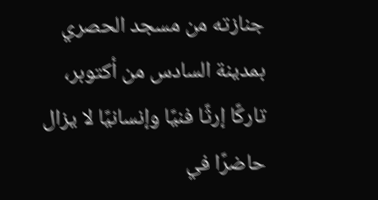جنازته من مسجد الحصري بمدينة السادس من أكتوبر، تاركًا إرثًا فنيًا وإنسانيًا لا يزال حاضرًا في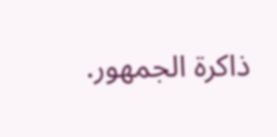ذاكرة الجمهور.